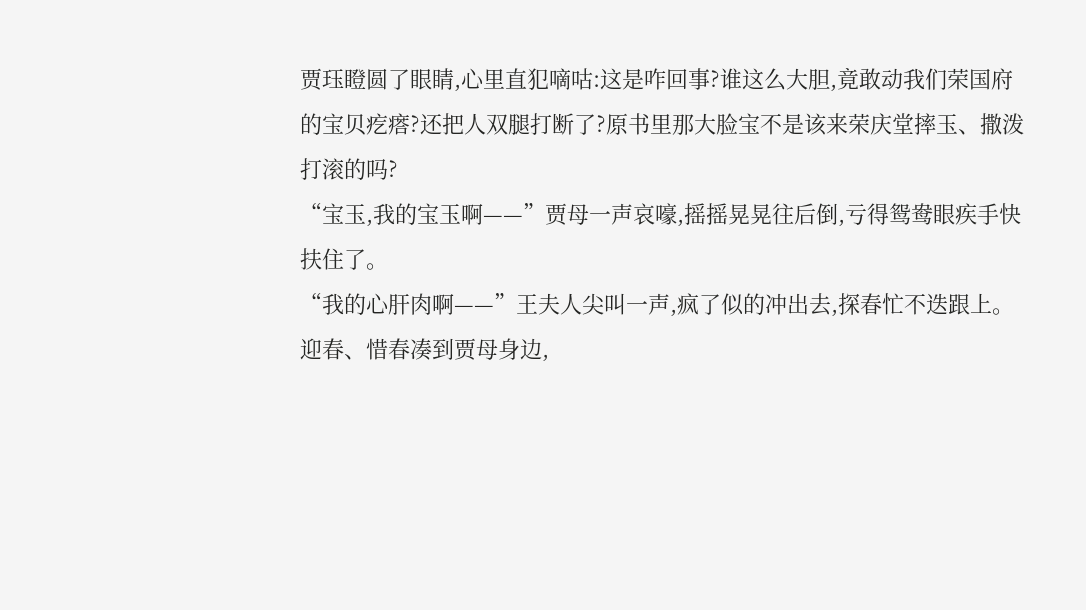贾珏瞪圆了眼睛,心里直犯嘀咕:这是咋回事?谁这么大胆,竟敢动我们荣国府的宝贝疙瘩?还把人双腿打断了?原书里那大脸宝不是该来荣庆堂摔玉、撒泼打滚的吗?
“宝玉,我的宝玉啊——”贾母一声哀嚎,摇摇晃晃往后倒,亏得鸳鸯眼疾手快扶住了。
“我的心肝肉啊——”王夫人尖叫一声,疯了似的冲出去,探春忙不迭跟上。
迎春、惜春凑到贾母身边,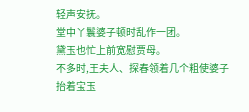轻声安抚。
堂中丫鬟婆子顿时乱作一团。
黛玉也忙上前宽慰贾母。
不多时,王夫人、探春领着几个粗使婆子抬着宝玉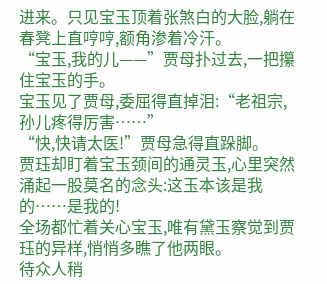进来。只见宝玉顶着张煞白的大脸,躺在春凳上直哼哼,额角渗着冷汗。
“宝玉,我的儿——”贾母扑过去,一把攥住宝玉的手。
宝玉见了贾母,委屈得直掉泪:“老祖宗,孙儿疼得厉害……”
“快,快请太医!”贾母急得直跺脚。
贾珏却盯着宝玉颈间的通灵玉,心里突然涌起一股莫名的念头:这玉本该是我的……是我的!
全场都忙着关心宝玉,唯有黛玉察觉到贾珏的异样,悄悄多瞧了他两眼。
待众人稍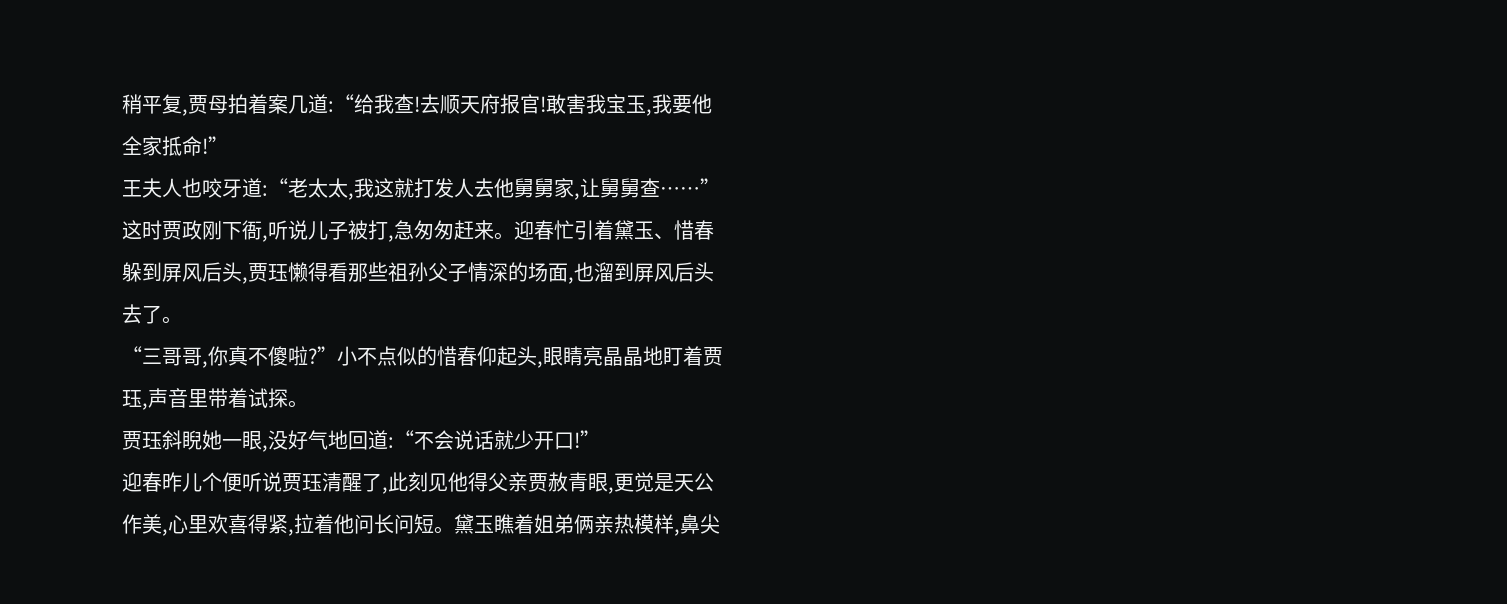稍平复,贾母拍着案几道:“给我查!去顺天府报官!敢害我宝玉,我要他全家抵命!”
王夫人也咬牙道:“老太太,我这就打发人去他舅舅家,让舅舅查……”
这时贾政刚下衙,听说儿子被打,急匆匆赶来。迎春忙引着黛玉、惜春躲到屏风后头,贾珏懒得看那些祖孙父子情深的场面,也溜到屏风后头去了。
“三哥哥,你真不傻啦?”小不点似的惜春仰起头,眼睛亮晶晶地盯着贾珏,声音里带着试探。
贾珏斜睨她一眼,没好气地回道:“不会说话就少开口!”
迎春昨儿个便听说贾珏清醒了,此刻见他得父亲贾赦青眼,更觉是天公作美,心里欢喜得紧,拉着他问长问短。黛玉瞧着姐弟俩亲热模样,鼻尖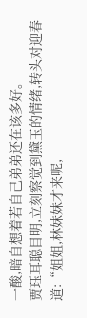一酸,暗自想着若自己弟弟还在该多好。
贾珏耳聪目明,立刻察觉到黛玉的情绪,转头对迎春道:“姐姐,林妹妹才来呢,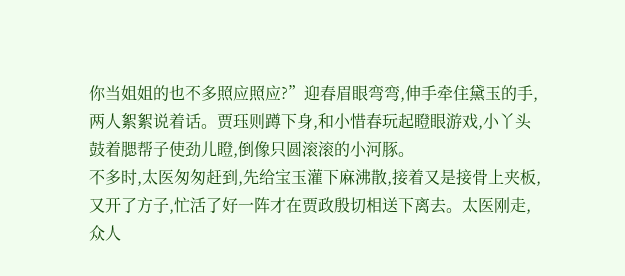你当姐姐的也不多照应照应?”迎春眉眼弯弯,伸手牵住黛玉的手,两人絮絮说着话。贾珏则蹲下身,和小惜春玩起瞪眼游戏,小丫头鼓着腮帮子使劲儿瞪,倒像只圆滚滚的小河豚。
不多时,太医匆匆赶到,先给宝玉灌下麻沸散,接着又是接骨上夹板,又开了方子,忙活了好一阵才在贾政殷切相送下离去。太医刚走,众人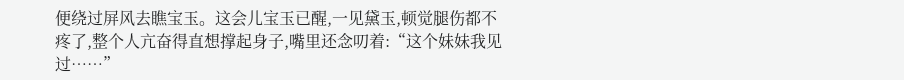便绕过屏风去瞧宝玉。这会儿宝玉已醒,一见黛玉,顿觉腿伤都不疼了,整个人亢奋得直想撑起身子,嘴里还念叨着:“这个妹妹我见过……”